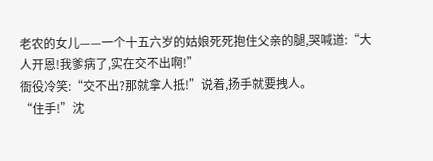老农的女儿——一个十五六岁的姑娘死死抱住父亲的腿,哭喊道:“大人开恩!我爹病了,实在交不出啊!”
衙役冷笑:“交不出?那就拿人抵!”说着,扬手就要拽人。
“住手!”沈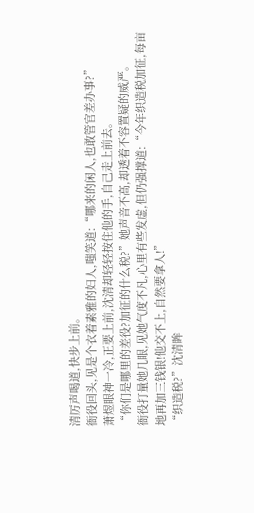清厉声喝道,快步上前。
衙役回头,见是个衣着素雅的妇人,嗤笑道:“哪来的闲人,也敢管官差办事?”
萧煜眼神一冷,正要上前,沈清却轻轻按住他的手,自己走上前去。
“你们是哪里的差役?加征的什么税?”她声音不高,却透着不容置疑的威严。
衙役打量她几眼,见她气度不凡,心里有些发虚,但仍强撑道:“今年织造税加征,每亩地再加三钱银!他交不上,自然要拿人!”
“织造税?”沈清眸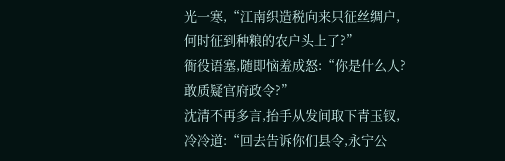光一寒,“江南织造税向来只征丝绸户,何时征到种粮的农户头上了?”
衙役语塞,随即恼羞成怒:“你是什么人?敢质疑官府政令?”
沈清不再多言,抬手从发间取下青玉钗,冷冷道:“回去告诉你们县令,永宁公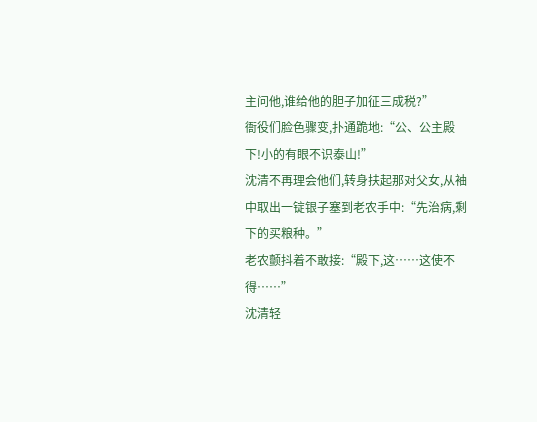主问他,谁给他的胆子加征三成税?”
衙役们脸色骤变,扑通跪地:“公、公主殿下!小的有眼不识泰山!”
沈清不再理会他们,转身扶起那对父女,从袖中取出一锭银子塞到老农手中:“先治病,剩下的买粮种。”
老农颤抖着不敢接:“殿下,这……这使不得……”
沈清轻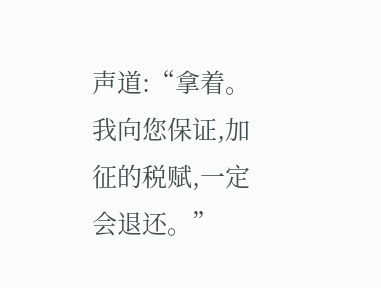声道:“拿着。我向您保证,加征的税赋,一定会退还。”